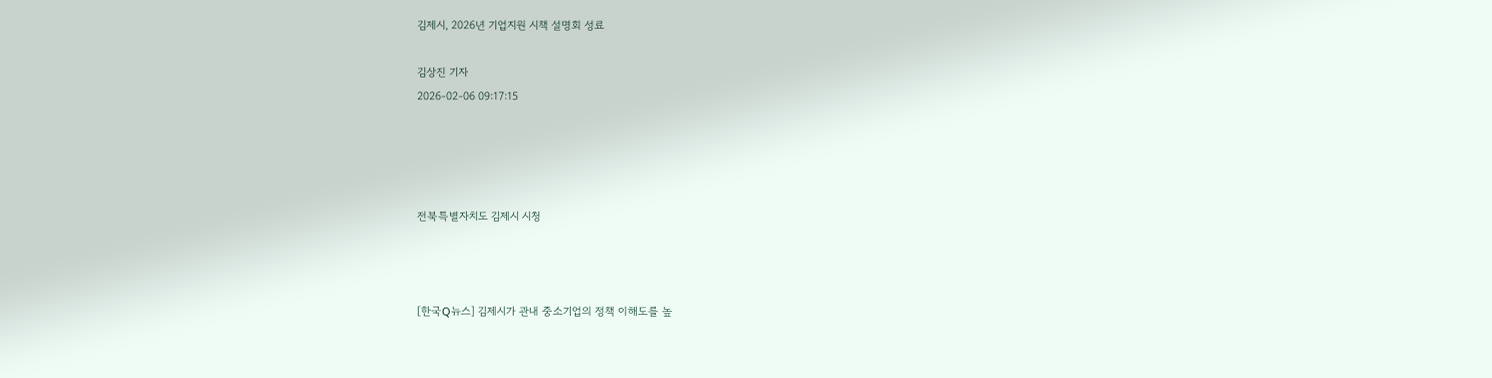김제시, 2026년 기업지원 시책 설명회 성료

김상진 기자
2026-02-06 09:17:15




전북특별자치도 김제시 시청



[한국Q뉴스] 김제시가 관내 중소기업의 정책 이해도를 높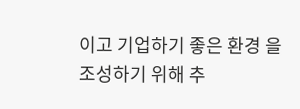이고 기업하기 좋은 환경 을 조성하기 위해 추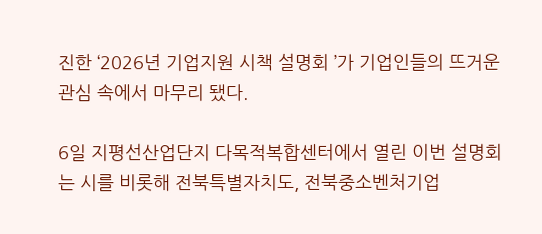진한 ‘2026년 기업지원 시책 설명회 ’가 기업인들의 뜨거운 관심 속에서 마무리 됐다.

6일 지평선산업단지 다목적복합센터에서 열린 이번 설명회는 시를 비롯해 전북특별자치도, 전북중소벤처기업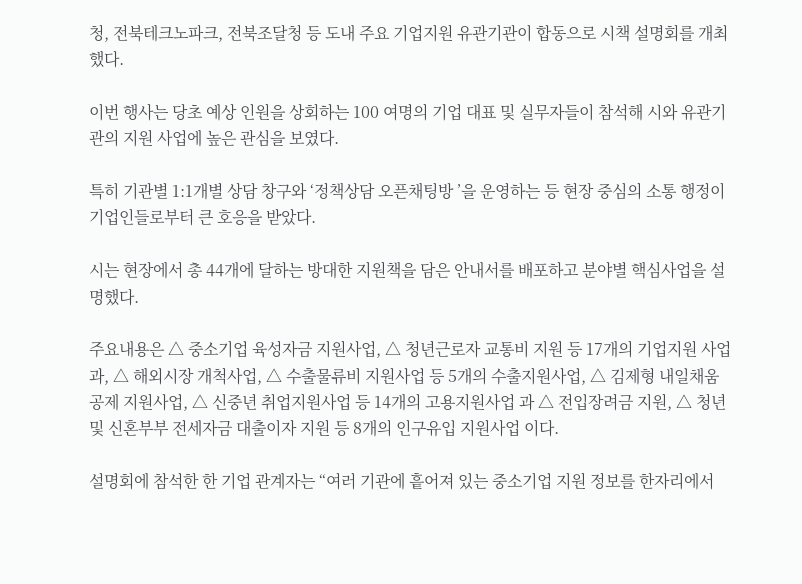청, 전북테크노파크, 전북조달청 등 도내 주요 기업지원 유관기관이 합동으로 시책 설명회를 개최했다.

이번 행사는 당초 예상 인원을 상회하는 100 여명의 기업 대표 및 실무자들이 참석해 시와 유관기관의 지원 사업에 높은 관심을 보였다.

특히 기관별 1:1개별 상담 창구와 ‘정책상담 오픈채팅방 ’을 운영하는 등 현장 중심의 소통 행정이 기업인들로부터 큰 호응을 받았다.

시는 현장에서 총 44개에 달하는 방대한 지원책을 담은 안내서를 배포하고 분야별 핵심사업을 설명했다.

주요내용은 △ 중소기업 육성자금 지원사업, △ 청년근로자 교통비 지원 등 17개의 기업지원 사업 과, △ 해외시장 개척사업, △ 수출물류비 지원사업 등 5개의 수출지원사업, △ 김제형 내일채움공제 지원사업, △ 신중년 취업지원사업 등 14개의 고용지원사업 과 △ 전입장려금 지원, △ 청년 및 신혼부부 전세자금 대출이자 지원 등 8개의 인구유입 지원사업 이다.

설명회에 참석한 한 기업 관계자는 “여러 기관에 흩어져 있는 중소기업 지원 정보를 한자리에서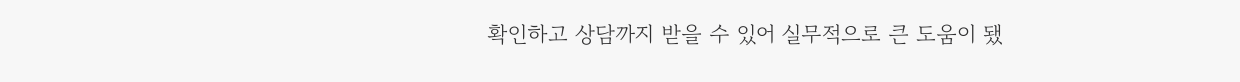확인하고 상담까지 받을 수 있어 실무적으로 큰 도움이 됐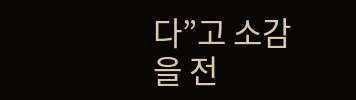다”고 소감을 전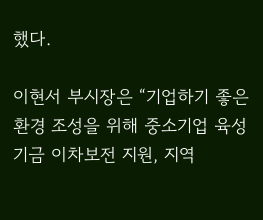했다.

이현서 부시장은 “기업하기 좋은 환경 조성을 위해 중소기업 육성기금 이차보전 지원, 지역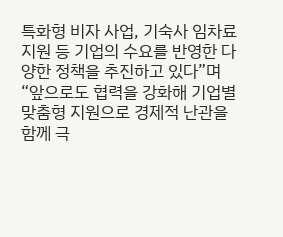특화형 비자 사업, 기숙사 임차료 지원 등 기업의 수요를 반영한 다양한 정책을 추진하고 있다”며 “앞으로도 협력을 강화해 기업별 맞춤형 지원으로 경제적 난관을 함께 극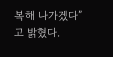복해 나가겠다”고 밝혔다.